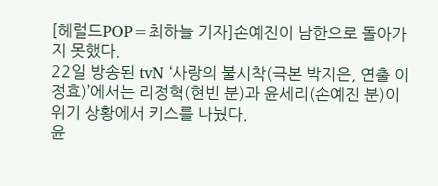[헤럴드POP=최하늘 기자]손예진이 남한으로 돌아가지 못했다.
22일 방송된 tvN ‘사랑의 불시착(극본 박지은, 연출 이정효)’에서는 리정혁(현빈 분)과 윤세리(손예진 분)이 위기 상황에서 키스를 나눴다.
윤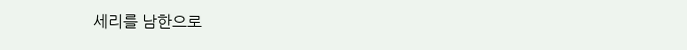세리를 남한으로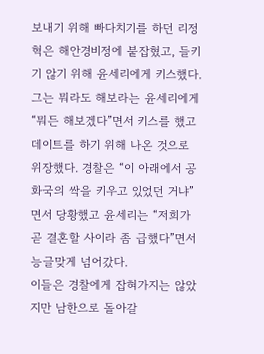보내기 위해 빠다치기를 하던 리정혁은 해안경비정에 붙잡혔고, 들키기 않기 위해 윤세리에게 키스했다. 그는 뭐라도 해보라는 윤세리에게 “뭐든 해보겠다”면서 키스를 했고 데이트를 하기 위해 나온 것으로 위장했다. 경찰은 “이 아래에서 공화국의 싹을 키우고 있었던 거냐”면서 당황했고 윤세리는 “저희가 곧 결혼할 사이라 좀 급했다”면서 능글맞게 넘어갔다.
이들은 경찰에게 잡혀가지는 않았지만 남한으로 돌아갈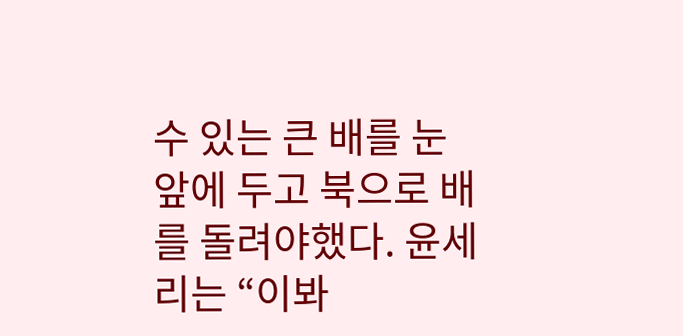수 있는 큰 배를 눈 앞에 두고 북으로 배를 돌려야했다. 윤세리는 “이봐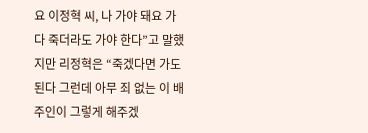요 이정혁 씨, 나 가야 돼요 가다 죽더라도 가야 한다”고 말했지만 리정혁은 “죽겠다면 가도 된다 그런데 아무 죄 없는 이 배 주인이 그렇게 해주겠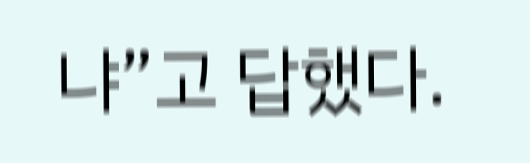냐”고 답했다.